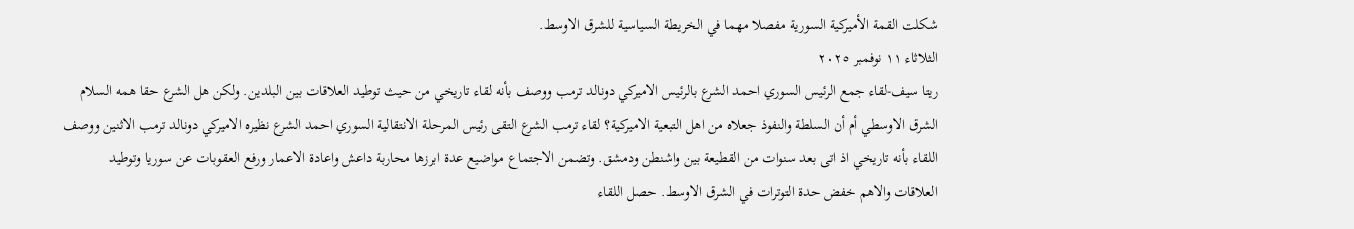شكلت القمة الأميركية السورية مفصلا مهما في الخريطة السياسية للشرق الاوسط.
الثلاثاء ١١ نوفمبر ٢٠٢٥
ريتا سيف-لقاء جمع الرئيس السوري احمد الشرع بالرئيس الاميركي دونالد ترمب ووصف بأنه لقاء تاريخي من حيث توطيد العلاقات بين البلدين. ولكن هل الشرع حقا همه السلام الشرق الاوسطي أم أن السلطة والنفوذ جعلاه من اهل التبعية الاميركية؟ لقاء ترمب الشرع التقى رئيس المرحلة الانتقالية السوري احمد الشرع نظيره الاميركي دونالد ترمب الاثنين ووصف اللقاء بأنه تاريخي اذ اتى بعد سنوات من القطيعة بين واشنطن ودمشق. وتضمن الاجتماع مواضيع عدة ابرزها محاربة داعش واعادة الاعمار ورفع العقوبات عن سوريا وتوطيد العلاقات والاهم خفض حدة التوترات في الشرق الاوسط. حصل اللقاء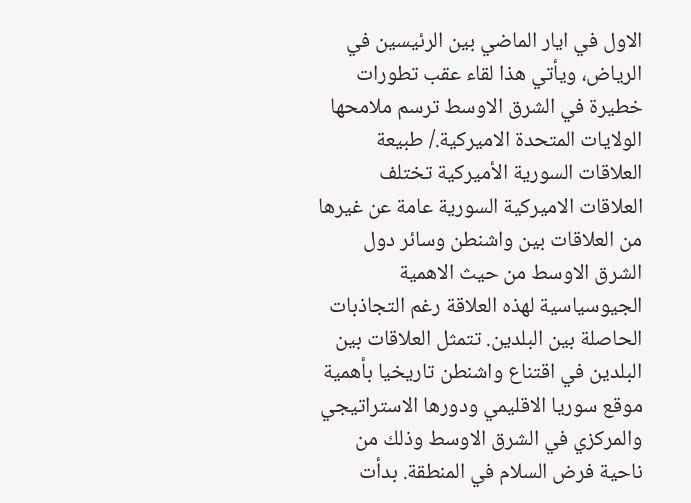الاول في ايار الماضي بين الرئيسين في الرياض، ويأتي هذا لقاء عقب تطورات خطيرة في الشرق الاوسط ترسم ملامحها الولايات المتحدة الاميركية./ طبيعة العلاقات السورية الأميركية تختلف العلاقات الاميركية السورية عامة عن غيرها من العلاقات بين واشنطن وسائر دول الشرق الاوسط من حيث الاهمية الجيوسياسية لهذه العلاقة رغم التجاذبات الحاصلة بين البلدين. تتمثل العلاقات بين البلدين في اقتناع واشنطن تاريخيا بأهمية موقع سوريا الاقليمي ودورها الاستراتيجي والمركزي في الشرق الاوسط وذلك من ناحية فرض السلام في المنطقة. بدأت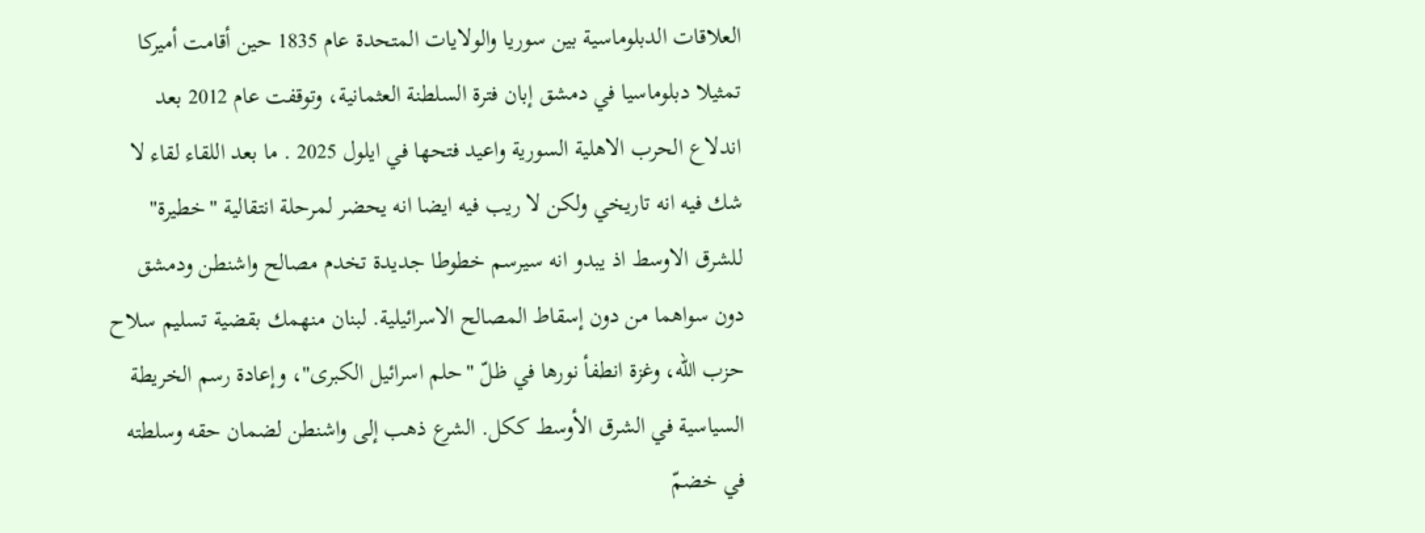العلاقات الدبلوماسية بين سوريا والولايات المتحدة عام 1835 حين أقامت أميركا تمثيلا دبلوماسيا في دمشق إبان فترة السلطنة العثمانية، وتوقفت عام 2012 بعد اندلاع الحرب الاهلية السورية واعيد فتحها في ايلول 2025 . ما بعد اللقاء لقاء لا شك فيه انه تاريخي ولكن لا ريب فيه ايضا انه يحضر لمرحلة انتقالية "خطيرة" للشرق الاوسط اذ يبدو انه سيرسم خطوطا جديدة تخدم مصالح واشنطن ودمشق دون سواهما من دون إسقاط المصالح الاسرائيلية. لبنان منهمك بقضية تسليم سلاح حزب الله، وغزة انطفأ نورها في ظلّ "حلم اسرائيل الكبرى"، وإعادة رسم الخريطة السياسية في الشرق الأوسط ككل. الشرع ذهب إلى واشنطن لضمان حقه وسلطته في خضمّ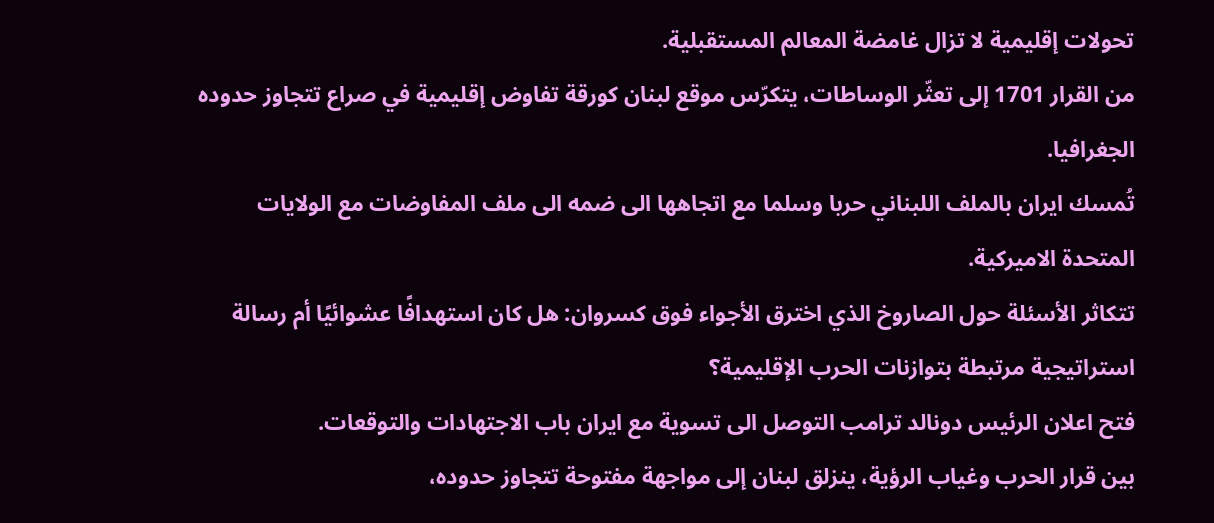تحولات إقليمية لا تزال غامضة المعالم المستقبلية.
من القرار 1701 إلى تعثّر الوساطات، يتكرّس موقع لبنان كورقة تفاوض إقليمية في صراع تتجاوز حدوده الجغرافيا.
تُمسك ايران بالملف اللبناني حربا وسلما مع اتجاهها الى ضمه الى ملف المفاوضات مع الولايات المتحدة الاميركية.
تتكاثر الأسئلة حول الصاروخ الذي اخترق الأجواء فوق كسروان: هل كان استهدافًا عشوائيًا أم رسالة استراتيجية مرتبطة بتوازنات الحرب الإقليمية؟
فتح اعلان الرئيس دونالد ترامب التوصل الى تسوية مع ايران باب الاجتهادات والتوقعات.
بين قرار الحرب وغياب الرؤية، ينزلق لبنان إلى مواجهة مفتوحة تتجاوز حدوده،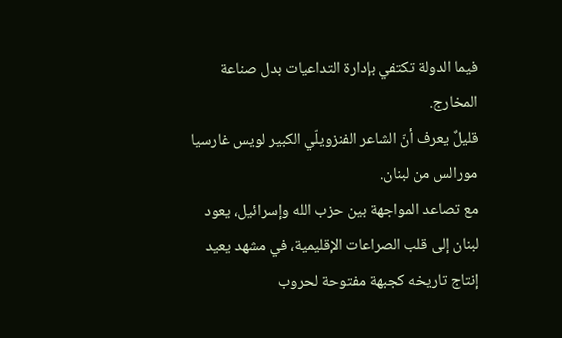فيما الدولة تكتفي بإدارة التداعيات بدل صناعة المخارج.
قليلٌ يعرف أنّ الشاعر الفنزويلّي الكبير لويس غارسيا مورالس من لبنان.
مع تصاعد المواجهة بين حزب الله وإسرائيل، يعود لبنان إلى قلب الصراعات الإقليمية، في مشهد يعيد إنتاج تاريخه كجبهة مفتوحة لحروب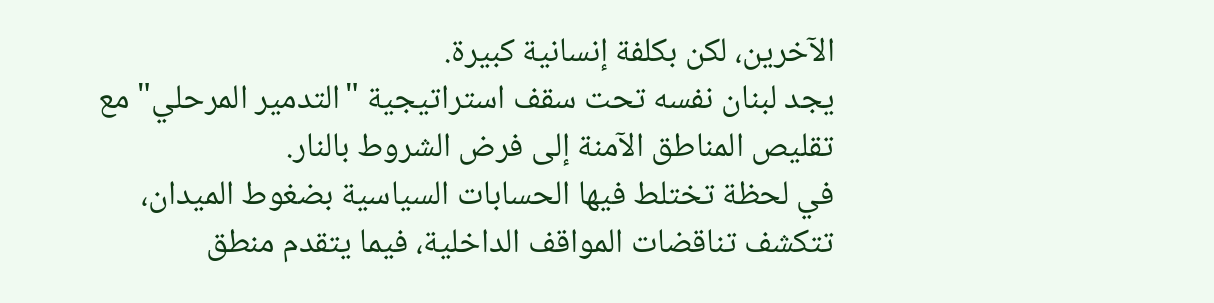الآخرين، لكن بكلفة إنسانية كبيرة.
يجد لبنان نفسه تحت سقف استراتيجية "التدمير المرحلي" مع تقليص المناطق الآمنة إلى فرض الشروط بالنار.
في لحظة تختلط فيها الحسابات السياسية بضغوط الميدان، تتكشف تناقضات المواقف الداخلية، فيما يتقدم منطق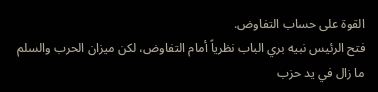القوة على حساب التفاوض.
فتح الرئيس نبيه بري الباب نظرياً أمام التفاوض، لكن ميزان الحرب والسلم ما زال في يد حزب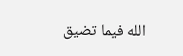الله فيما تضيق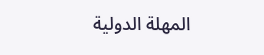المهلة الدولية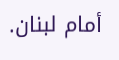أمام لبنان.